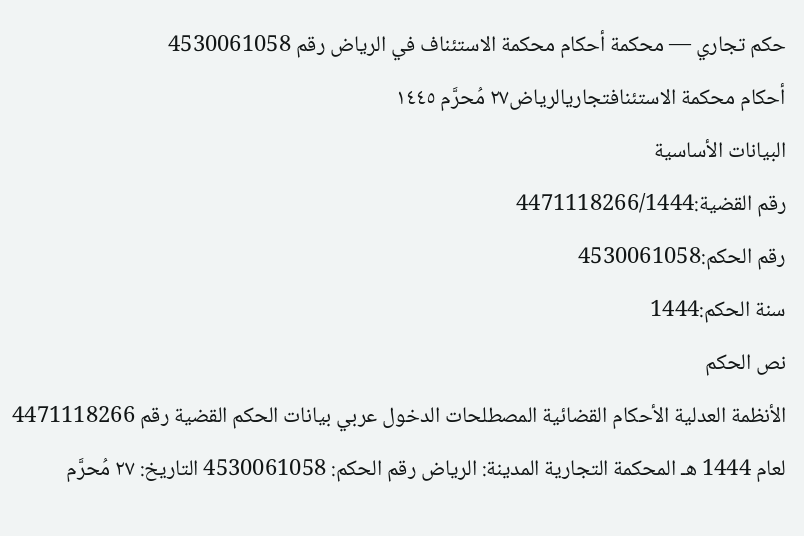حكم تجاري — محكمة أحكام محكمة الاستئناف في الرياض رقم 4530061058
أحكام محكمة الاستئنافتجاريالرياض٢٧ مُحرَّم ١٤٤٥
البيانات الأساسية
رقم القضية:4471118266/1444
رقم الحكم:4530061058
سنة الحكم:1444
نص الحكم
الأنظمة العدلية الأحكام القضائية المصطلحات الدخول عربي بيانات الحكم القضية رقم 4471118266 لعام 1444 هـ المحكمة التجارية المدينة: الرياض رقم الحكم: 4530061058 التاريخ: ٢٧ مُحرَّم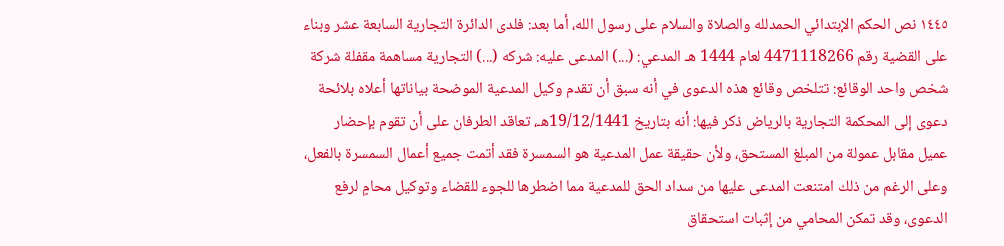١٤٤٥ نص الحكم الإبتدائي الحمدلله والصلاة والسلام على رسول الله، أما بعد: فلدى الدائرة التجارية السابعة عشر وبناء على القضية رقم 4471118266 لعام 1444 هـ المدعي: (...) المدعى عليه: شركه (...) التجارية مساهمة مقفلة شركة شخص واحد الوقائع: تتلخص وقائع هذه الدعوى في أنه سبق أن تقدم وكيل المدعية الموضحة بياناتها أعلاه بلائحة دعوى إلى المحكمة التجارية بالرياض ذكر فيها: أنه بتاريخ 19/12/1441هـ، تعاقد الطرفان على أن تقوم بإحضار عميل مقابل عمولة من المبلغ المستحق، ولأن حقيقة عمل المدعية هو السمسرة فقد أتمت جميع أعمال السمسرة بالفعل، وعلى الرغم من ذلك امتنعت المدعى عليها من سداد الحق للمدعية مما اضطرها للجوء للقضاء وتوكيل محامٍ لرفع الدعوى، وقد تمكن المحامي من إثبات استحقاق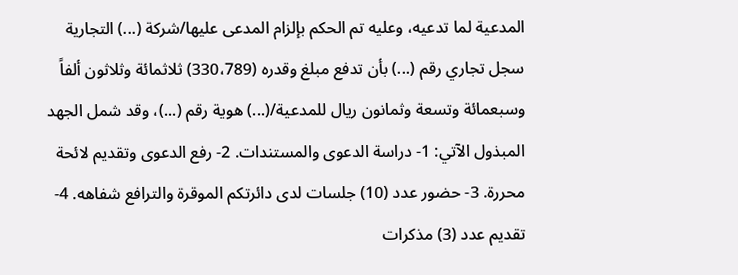المدعية لما تدعيه، وعليه تم الحكم بإلزام المدعى عليها/شركة (...) التجارية سجل تجاري رقم (...) بأن تدفع مبلغ وقدره (330،789) ثلاثمائة وثلاثون ألفاً وسبعمائة وتسعة وثمانون ريال للمدعية/(...) هوية رقم (...)، وقد شمل الجهد المبذول الآتي: 1- دراسة الدعوى والمستندات. 2- رفع الدعوى وتقديم لائحة محررة. 3- حضور عدد (10) جلسات لدى دائرتكم الموقرة والترافع شفاهه. 4- تقديم عدد (3) مذكرات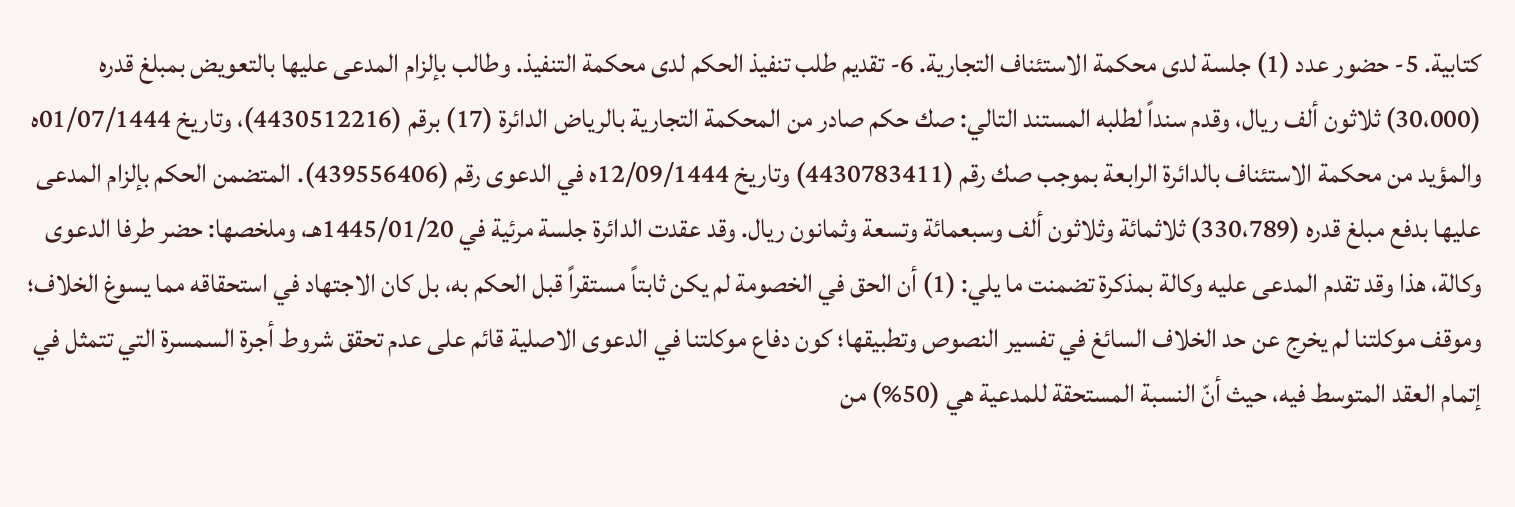كتابية. 5- حضور عدد (1) جلسة لدى محكمة الاستئناف التجارية. 6- تقديم طلب تنفيذ الحكم لدى محكمة التنفيذ. وطالب بإلزام المدعى عليها بالتعويض بمبلغ قدره (30،000) ثلاثون ألف ريال، وقدم سنداً لطلبه المستند التالي: صك حكم صادر من المحكمة التجارية بالرياض الدائرة (17) برقم (4430512216)، وتاريخ 01/07/1444ه والمؤيد من محكمة الاستئناف بالدائرة الرابعة بموجب صك رقم (4430783411) وتاريخ 12/09/1444ه في الدعوى رقم (439556406). المتضمن الحكم بإلزام المدعى عليها بدفع مبلغ قدره (330،789) ثلاثمائة وثلاثون ألف وسبعمائة وتسعة وثمانون ريال. وقد عقدت الدائرة جلسة مرئية في 1445/01/20هـ، وملخصها: حضر طرفا الدعوى وكالة، هذا وقد تقدم المدعى عليه وكالة بمذكرة تضمنت ما يلي: (1) أن الحق في الخصومة لم يكن ثابتاً مستقراً قبل الحكم به، بل كان الاجتهاد في استحقاقه مما يسوغ الخلاف؛ وموقف موكلتنا لم يخرج عن حد الخلاف السائغ في تفسير النصوص وتطبيقها؛ كون دفاع موكلتنا في الدعوى الاصلية قائم على عدم تحقق شروط أجرة السمسرة التي تتمثل في إتمام العقد المتوسط فيه، حيث أنّ النسبة المستحقة للمدعية هي (50%) من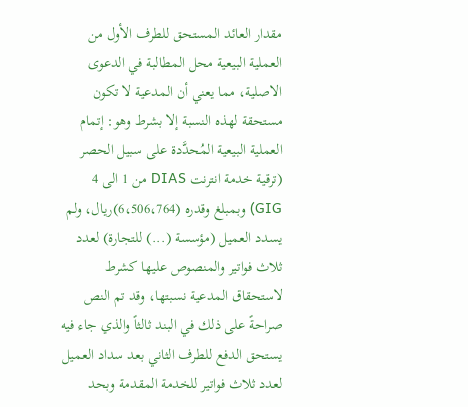مقدار العائد المستحق للطرف الأول من العملية البيعية محل المطالبة في الدعوى الاصلية، مما يعني أن المدعية لا تكون مستحقة لهذه النسبة إلا بشرط وهو: إتمام العملية البيعية المُحدَّدة على سبيل الحصر (ترقية خدمة انترنت DIAS من 1 الى 4 GIG) وبمبلغ وقدره (6،506،764)ريال، ولم يسدد العميل (مؤسسة (...) للتجارة) لعدد ثلاث فواتير والمنصوص عليها كشرط لاستحقاق المدعية نسبتها، وقد تم النص صراحةً على ذلك في البند ثالثاً والذي جاء فيه يستحق الدفع للطرف الثاني بعد سداد العميل لعدد ثلاث فواتير للخدمة المقدمة وبحد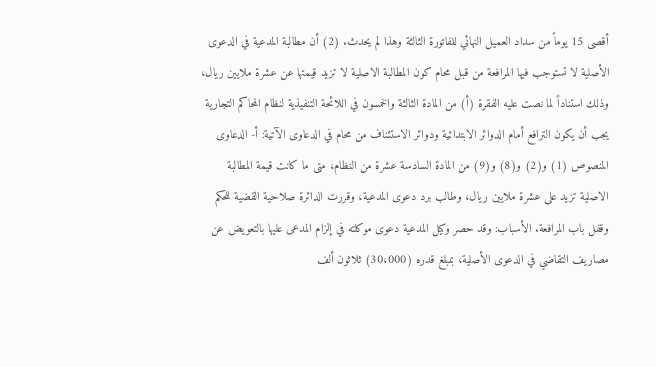أقصى 15 يوماً من سداد العميل النهائي للفاتورة الثالثة وهذا لم يحدث. (2) أن مطالبة المدعية في الدعوى الأصلية لا تستوجب فيها المرافعة من قبل محام كون المطالبة الاصلية لا تزيد قيمتها عن عشرة ملايين ريال، وذلك استناداً لما نصت عليه الفقرة (أ) من المادة الثالثة والخمسون في اللائحة التنفيذية لنظام المحاكم التجارية يجب أن يكون الترافع أمام الدوائر الابتدائية ودوائر الاستئناف من محام في الدعاوى الآتية: أ- الدعاوى المنصوص (1) و(2) و(8) و(9) من المادة السادسة عشرة من النظام، متى ما كانت قيمة المطالبة الاصلية تزيد على عشرة ملايين ريال، وطالب برد دعوى المدعية، وقررت الدائرة صلاحية القضية للحكم وقفل باب المرافعة. الأسباب: وقد حصر وكيل المدعية دعوى موكلته في إلزام المدعى عليها بالتعويض عن مصاريف التقاضي في الدعوى الأصلية، بمبلغ قدره (30،000) ثلاثون ألف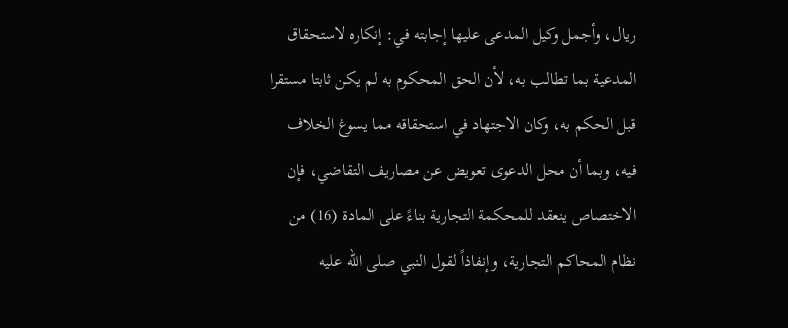ريال، وأجمل وكيل المدعى عليها إجابته في: إنكاره لاستحقاق المدعية بما تطالب به، لأن الحق المحكوم به لم يكن ثابتا مستقرا قبل الحكم به، وكان الاجتهاد في استحقاقه مما يسوغ الخلاف فيه، وبما أن محل الدعوى تعويض عن مصاريف التقاضي، فإن الاختصاص ينعقد للمحكمة التجارية بناءً على المادة (16) من نظام المحاكم التجارية، وإنفاذاً لقول النبي صلى الله عليه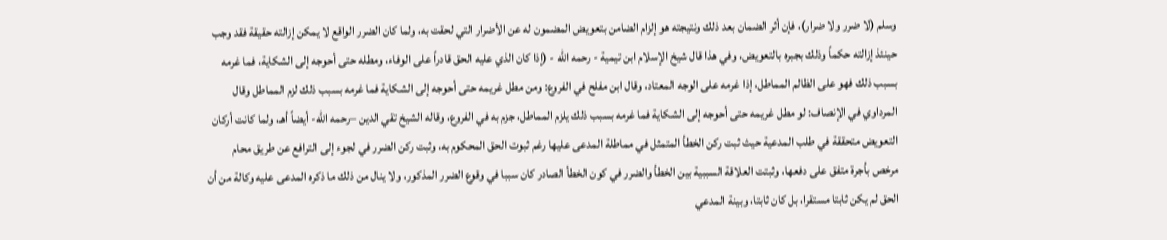وسلم (لا ضرر ولا ضرار)، فإن أثر الضمان بعد ذلك ونتيجته هو إلزام الضامن بتعويض المضمون له عن الأضرار التي لحقت به، ولما كان الضرر الواقع لا يمكن إزالته حقيقة فقد وجب حينئذ إزالته حكماً وذلك بجبره بالتعويض، وفي هذا قال شيخ الإسلام ابن تيمية - رحمه الله - (إذا كان الذي عليه الحق قادراً على الوفاء، ومطله حتى أحوجه إلى الشكاية، فما غرمه بسبب ذلك فهو على الظالم المماطل، إذا غرمه على الوجه المعتاد، وقال ابن مفلح في الفروع: ومن مطل غريمه حتى أحوجه إلى الشكاية فما غرمه بسبب ذلك لزم المماطل وقال المرداوي في الإنصاف: لو مطل غريمه حتى أحوجه إلى الشكاية فما غرمه بسبب ذلك يلزم المماطل، جزم به في الفروع، وقاله الشيخ تقي الدين –رحمه الله- أيضاً أهـ، ولما كانت أركان التعويض متحققة في طلب المدعية حيث ثبت ركن الخطأ المتمثل في مماطلة المدعى عليها رغم ثبوت الحق المحكوم به، وثبت ركن الضرر في لجوء إلى الترافع عن طريق محام مرخص بأجرة متفق على دفعها، وثبتت العلاقة السببية بين الخطأ والضرر في كون الخطأ الصادر كان سببا في وقوع الضرر المذكور، ولا ينال من ذلك ما ذكره المدعى عليه وكالة من أن الحق لم يكن ثابتا مستقرا، بل كان ثابتا، وبينة المدعي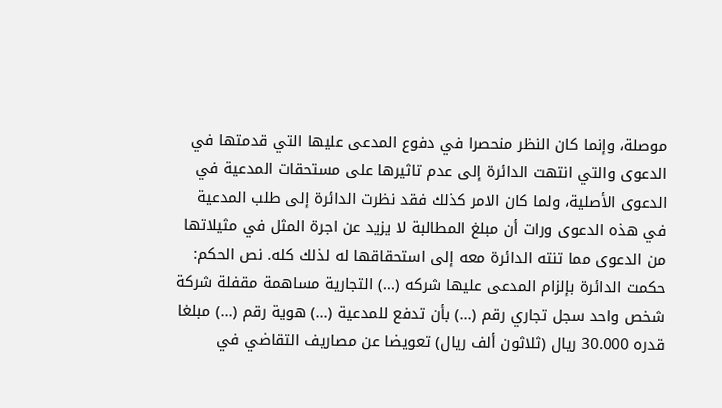موصلة، وإنما كان النظر منحصرا في دفوع المدعى عليها التي قدمتها في الدعوى والتي انتهت الدائرة إلى عدم تاثيرها على مستحقات المدعية في الدعوى الأصلية، ولما كان الامر كذلك فقد نظرت الدائرة إلى طلب المدعية في هذه الدعوى ورات أن مبلغ المطالبة لا يزيد عن اجرة المثل في مثيلاتها من الدعوى مما تنته الدائرة معه إلى استحقاقها له لذلك كله. نص الحكم: حكمت الدائرة بإلزام المدعى عليها شركه (...) التجارية مساهمة مقفلة شركة شخص واحد سجل تجاري رقم (...) بأن تدفع للمدعية (...) هوية رقم (...) مبلغا قدره 30.000 ريال (ثلاثون ألف ريال) تعويضا عن مصاريف التقاضي في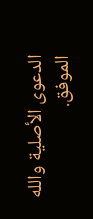الدعوى الأصلية والله الموفق.